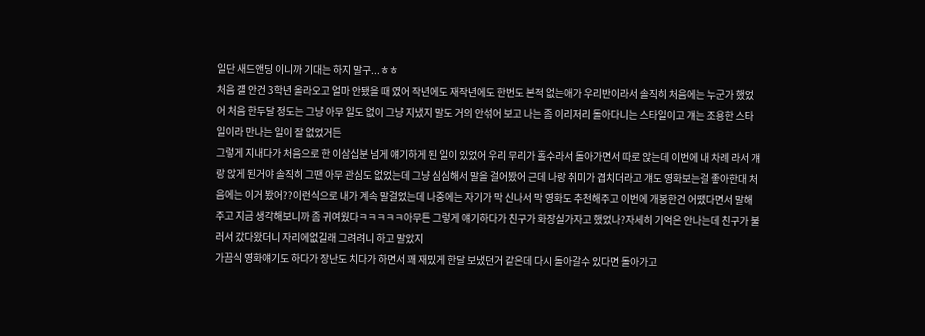일단 새드앤딩 이니까 기대는 하지 말구...ㅎㅎ
처음 걜 안건 3학년 올라오고 얼마 안됐을 때 였어 작년에도 재작년에도 한번도 본적 없는애가 우리반이라서 솔직히 처음에는 누군가 했었어 처음 한두달 정도는 그냥 아무 일도 없이 그냥 지냈지 말도 거의 안섞어 보고 나는 좀 이리저리 돌아다니는 스타일이고 걔는 조용한 스타일이라 만나는 일이 잘 없었거든
그렇게 지내다가 처음으로 한 이삼십분 넘게 얘기하게 된 일이 있었어 우리 무리가 홀수라서 돌아가면서 따로 앉는데 이번에 내 차례 라서 걔랑 앉게 된거야 솔직히 그땐 아무 관심도 없었는데 그냥 심심해서 말을 걸어봤어 근데 나랑 취미가 겹치더라고 걔도 영화보는걸 좋아한대 처음에는 이거 봤어??이런식으로 내가 계속 말걸었는데 나중에는 자기가 막 신나서 막 영화도 추천해주고 이번에 개봉한건 어땠다면서 말해주고 지금 생각해보니까 좀 귀여웠다ㅋㅋㅋㅋㅋ아무튼 그렇게 얘기하다가 친구가 화장실가자고 했었나?자세히 기억은 안나는데 친구가 불러서 갔다왔더니 자리에없길래 그려려니 하고 말았지
가끔식 영화얘기도 하다가 장난도 치다가 하면서 꽤 재밌게 한달 보냈던거 같은데 다시 돌아갈수 있다면 돌아가고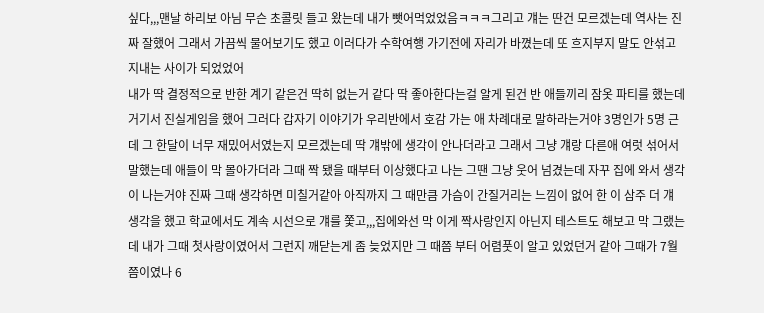싶다,,,맨날 하리보 아님 무슨 초콜릿 들고 왔는데 내가 뺏어먹었었음ㅋㅋㅋ그리고 걔는 딴건 모르겠는데 역사는 진짜 잘했어 그래서 가끔씩 물어보기도 했고 이러다가 수학여행 가기전에 자리가 바꼈는데 또 흐지부지 말도 안섞고 지내는 사이가 되었었어
내가 딱 결정적으로 반한 계기 같은건 딱히 없는거 같다 딱 좋아한다는걸 알게 된건 반 애들끼리 잠옷 파티를 했는데 거기서 진실게임을 했어 그러다 갑자기 이야기가 우리반에서 호감 가는 애 차례대로 말하라는거야 3명인가 5명 근데 그 한달이 너무 재밌어서였는지 모르겠는데 딱 걔밖에 생각이 안나더라고 그래서 그냥 걔랑 다른애 여럿 섞어서 말했는데 애들이 막 몰아가더라 그때 짝 됐을 때부터 이상했다고 나는 그땐 그냥 웃어 넘겼는데 자꾸 집에 와서 생각이 나는거야 진짜 그때 생각하면 미칠거같아 아직까지 그 때만큼 가슴이 간질거리는 느낌이 없어 한 이 삼주 더 걔 생각을 했고 학교에서도 계속 시선으로 걔를 쫓고,,,집에와선 막 이게 짝사랑인지 아닌지 테스트도 해보고 막 그랬는데 내가 그때 첫사랑이였어서 그런지 깨닫는게 좀 늦었지만 그 때쯤 부터 어렴풋이 알고 있었던거 같아 그때가 7월 쯤이였나 6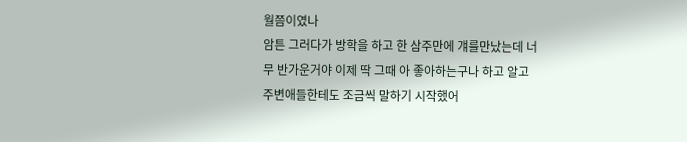월쯤이였나
암튼 그러다가 방학을 하고 한 삼주만에 걔를만났는데 너무 반가운거야 이제 딱 그때 아 좋아하는구나 하고 알고 주변애들한테도 조금씩 말하기 시작했어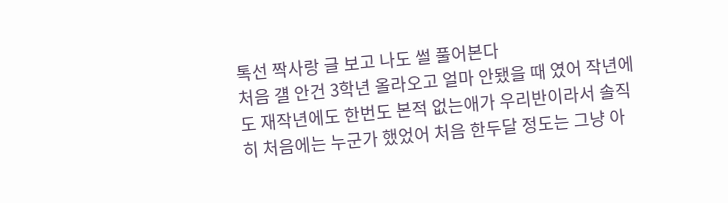톡선 짝사랑 글 보고 나도 썰 풀어본다
처음 걜 안건 3학년 올라오고 얼마 안됐을 때 였어 작년에도 재작년에도 한번도 본적 없는애가 우리반이라서 솔직히 처음에는 누군가 했었어 처음 한두달 정도는 그냥 아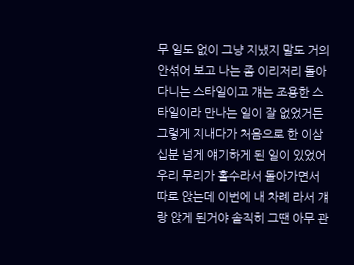무 일도 없이 그냥 지냈지 말도 거의 안섞어 보고 나는 좀 이리저리 돌아다니는 스타일이고 걔는 조용한 스타일이라 만나는 일이 잘 없었거든
그렇게 지내다가 처음으로 한 이삼십분 넘게 얘기하게 된 일이 있었어 우리 무리가 홀수라서 돌아가면서 따로 앉는데 이번에 내 차례 라서 걔랑 앉게 된거야 솔직히 그땐 아무 관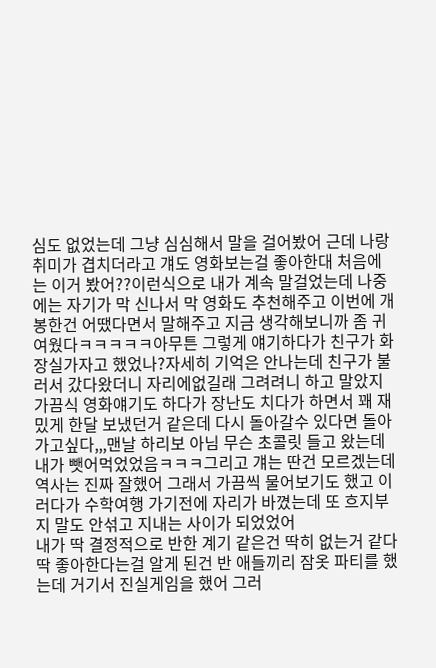심도 없었는데 그냥 심심해서 말을 걸어봤어 근데 나랑 취미가 겹치더라고 걔도 영화보는걸 좋아한대 처음에는 이거 봤어??이런식으로 내가 계속 말걸었는데 나중에는 자기가 막 신나서 막 영화도 추천해주고 이번에 개봉한건 어땠다면서 말해주고 지금 생각해보니까 좀 귀여웠다ㅋㅋㅋㅋㅋ아무튼 그렇게 얘기하다가 친구가 화장실가자고 했었나?자세히 기억은 안나는데 친구가 불러서 갔다왔더니 자리에없길래 그려려니 하고 말았지
가끔식 영화얘기도 하다가 장난도 치다가 하면서 꽤 재밌게 한달 보냈던거 같은데 다시 돌아갈수 있다면 돌아가고싶다,,,맨날 하리보 아님 무슨 초콜릿 들고 왔는데 내가 뺏어먹었었음ㅋㅋㅋ그리고 걔는 딴건 모르겠는데 역사는 진짜 잘했어 그래서 가끔씩 물어보기도 했고 이러다가 수학여행 가기전에 자리가 바꼈는데 또 흐지부지 말도 안섞고 지내는 사이가 되었었어
내가 딱 결정적으로 반한 계기 같은건 딱히 없는거 같다 딱 좋아한다는걸 알게 된건 반 애들끼리 잠옷 파티를 했는데 거기서 진실게임을 했어 그러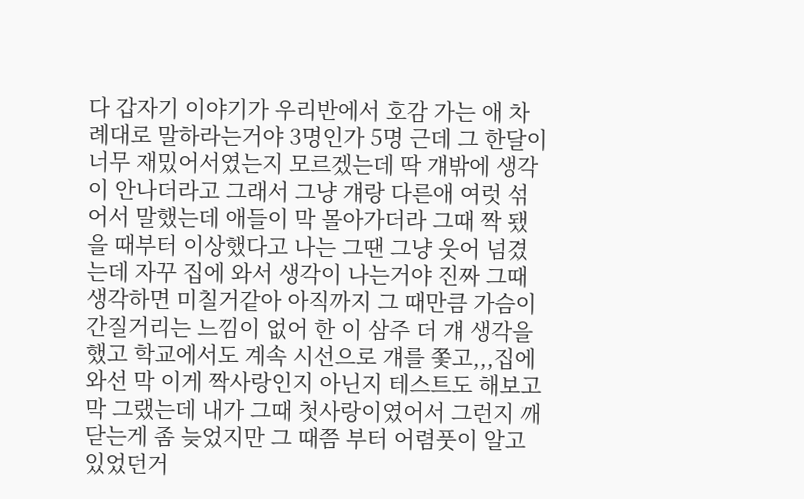다 갑자기 이야기가 우리반에서 호감 가는 애 차례대로 말하라는거야 3명인가 5명 근데 그 한달이 너무 재밌어서였는지 모르겠는데 딱 걔밖에 생각이 안나더라고 그래서 그냥 걔랑 다른애 여럿 섞어서 말했는데 애들이 막 몰아가더라 그때 짝 됐을 때부터 이상했다고 나는 그땐 그냥 웃어 넘겼는데 자꾸 집에 와서 생각이 나는거야 진짜 그때 생각하면 미칠거같아 아직까지 그 때만큼 가슴이 간질거리는 느낌이 없어 한 이 삼주 더 걔 생각을 했고 학교에서도 계속 시선으로 걔를 쫓고,,,집에와선 막 이게 짝사랑인지 아닌지 테스트도 해보고 막 그랬는데 내가 그때 첫사랑이였어서 그런지 깨닫는게 좀 늦었지만 그 때쯤 부터 어렴풋이 알고 있었던거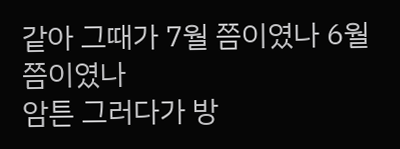같아 그때가 7월 쯤이였나 6월쯤이였나
암튼 그러다가 방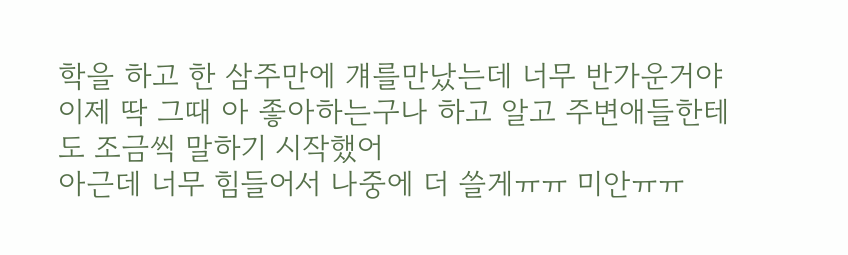학을 하고 한 삼주만에 걔를만났는데 너무 반가운거야 이제 딱 그때 아 좋아하는구나 하고 알고 주변애들한테도 조금씩 말하기 시작했어
아근데 너무 힘들어서 나중에 더 쓸게ㅠㅠ 미안ㅠㅠ